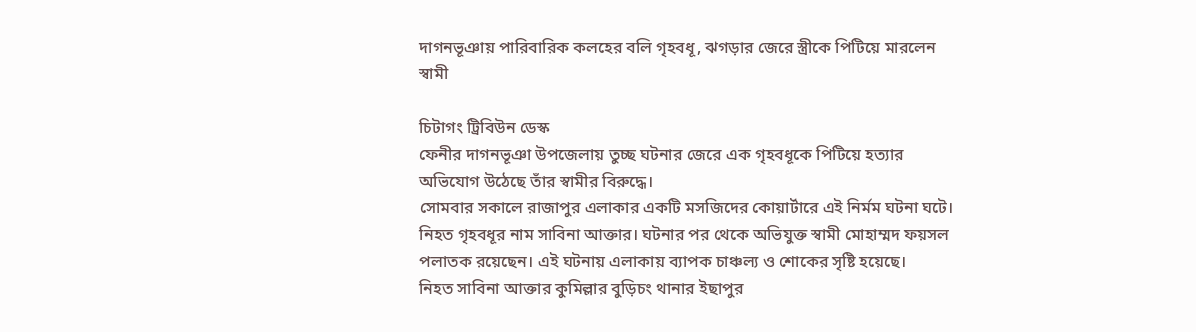দাগনভূঞায় পারিবারিক কলহের বলি গৃহবধূ, ঝগড়ার জেরে স্ত্রীকে পিটিয়ে মারলেন স্বামী

চিটাগং ট্রিবিউন ডেস্ক
ফেনীর দাগনভূঞা উপজেলায় তুচ্ছ ঘটনার জেরে এক গৃহবধূকে পিটিয়ে হত্যার অভিযোগ উঠেছে তাঁর স্বামীর বিরুদ্ধে।
সোমবার সকালে রাজাপুর এলাকার একটি মসজিদের কোয়ার্টারে এই নির্মম ঘটনা ঘটে। নিহত গৃহবধূর নাম সাবিনা আক্তার। ঘটনার পর থেকে অভিযুক্ত স্বামী মোহাম্মদ ফয়সল পলাতক রয়েছেন। এই ঘটনায় এলাকায় ব্যাপক চাঞ্চল্য ও শোকের সৃষ্টি হয়েছে।
নিহত সাবিনা আক্তার কুমিল্লার বুড়িচং থানার ইছাপুর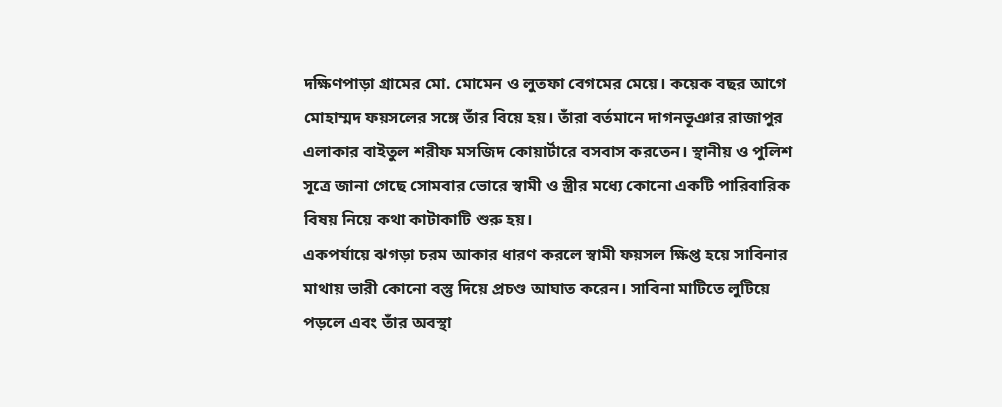দক্ষিণপাড়া গ্রামের মো. মোমেন ও লুতফা বেগমের মেয়ে। কয়েক বছর আগে মোহাম্মদ ফয়সলের সঙ্গে তাঁর বিয়ে হয়। তাঁরা বর্তমানে দাগনভূঞার রাজাপুর এলাকার বাইতুল শরীফ মসজিদ কোয়ার্টারে বসবাস করতেন। স্থানীয় ও পুলিশ সূত্রে জানা গেছে সোমবার ভোরে স্বামী ও স্ত্রীর মধ্যে কোনো একটি পারিবারিক বিষয় নিয়ে কথা কাটাকাটি শুরু হয়।
একপর্যায়ে ঝগড়া চরম আকার ধারণ করলে স্বামী ফয়সল ক্ষিপ্ত হয়ে সাবিনার মাথায় ভারী কোনো বস্তু দিয়ে প্রচণ্ড আঘাত করেন। সাবিনা মাটিতে লুটিয়ে পড়লে এবং তাঁর অবস্থা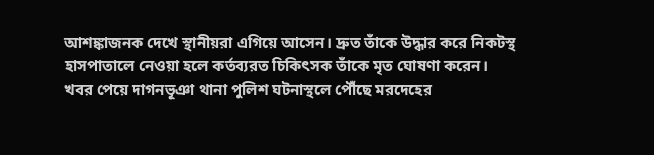আশঙ্কাজনক দেখে স্থানীয়রা এগিয়ে আসেন। দ্রুত তাঁকে উদ্ধার করে নিকটস্থ হাসপাতালে নেওয়া হলে কর্তব্যরত চিকিৎসক তাঁকে মৃত ঘোষণা করেন। খবর পেয়ে দাগনভূঞা থানা পুলিশ ঘটনাস্থলে পৌঁছে মরদেহের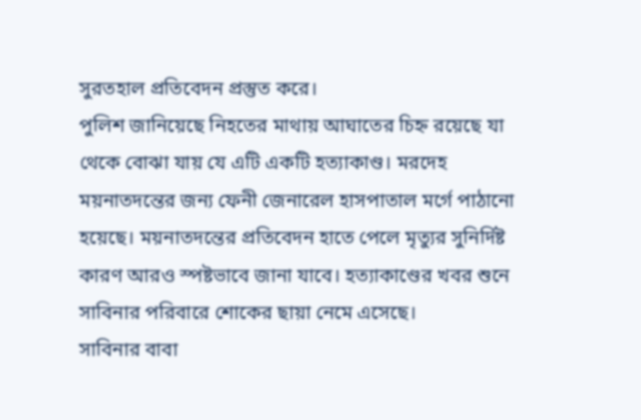সুরতহাল প্রতিবেদন প্রস্তুত করে।
পুলিশ জানিয়েছে নিহতের মাথায় আঘাতের চিহ্ন রয়েছে যা থেকে বোঝা যায় যে এটি একটি হত্যাকাণ্ড। মরদেহ ময়নাতদন্তের জন্য ফেনী জেনারেল হাসপাতাল মর্গে পাঠানো হয়েছে। ময়নাতদন্তের প্রতিবেদন হাতে পেলে মৃত্যুর সুনির্দিষ্ট কারণ আরও স্পষ্টভাবে জানা যাবে। হত্যাকাণ্ডের খবর শুনে সাবিনার পরিবারে শোকের ছায়া নেমে এসেছে।
সাবিনার বাবা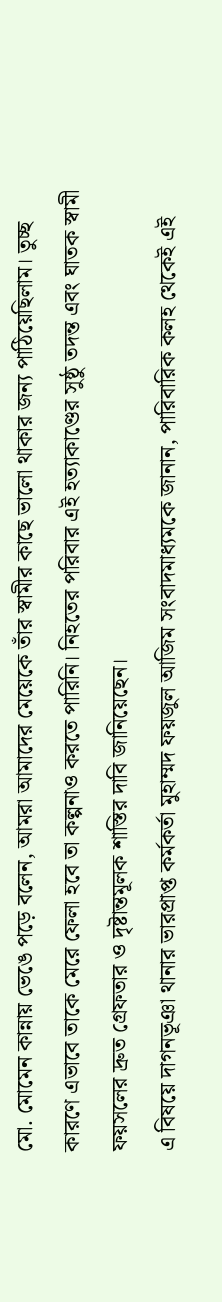মো. মোমেন কান্নায় ভেঙে পড়ে বলেন, আমরা আমাদের মেয়েকে তাঁর স্বামীর কাছে ভালো থাকার জন্য পাঠিয়েছিলাম। তুচ্ছ কারণে এভাবে তাকে মেরে ফেলা হবে তা কল্পনাও করতে পারিনি। নিহতের পরিবার এই হত্যাকাণ্ডের সুষ্ঠু তদন্ত এবং ঘাতক স্বামী ফয়সলের দ্রুত গ্রেফতার ও দৃষ্টান্তমূলক শাস্তির দাবি জানিয়েছেন।
এ বিষয়ে দাগনভূঞা থানার ভারপ্রাপ্ত কর্মকর্তা মুহাম্মদ ফয়জুল আজিম সংবাদমাধ্যমকে জানান, পারিবারিক কলহ থেকেই এই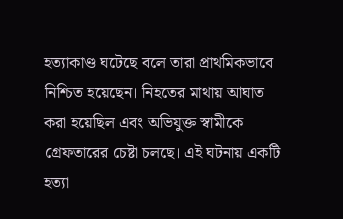হত্যাকাণ্ড ঘটেছে বলে তারা প্রাথমিকভাবে নিশ্চিত হয়েছেন। নিহতের মাথায় আঘাত করা হয়েছিল এবং অভিযুক্ত স্বামীকে গ্রেফতারের চেষ্টা চলছে। এই ঘটনায় একটি হত্যা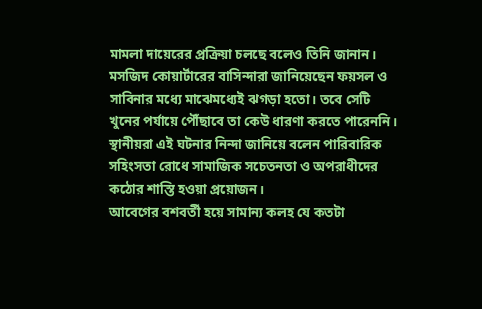মামলা দায়েরের প্রক্রিয়া চলছে বলেও তিনি জানান।
মসজিদ কোয়ার্টারের বাসিন্দারা জানিয়েছেন ফয়সল ও সাবিনার মধ্যে মাঝেমধ্যেই ঝগড়া হতো। তবে সেটি খুনের পর্যায়ে পৌঁছাবে তা কেউ ধারণা করতে পারেননি। স্থানীয়রা এই ঘটনার নিন্দা জানিয়ে বলেন পারিবারিক সহিংসতা রোধে সামাজিক সচেতনতা ও অপরাধীদের কঠোর শাস্তি হওয়া প্রয়োজন।
আবেগের বশবর্তী হয়ে সামান্য কলহ যে কতটা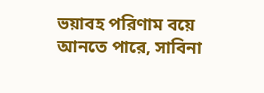ভয়াবহ পরিণাম বয়ে আনতে পারে, সাবিনা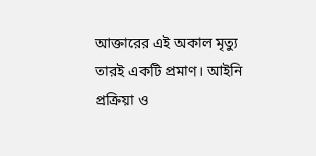আক্তারের এই অকাল মৃত্যু তারই একটি প্রমাণ। আইনি প্রক্রিয়া ও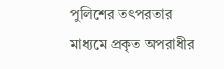পুলিশের তৎপরতার মাধ্যমে প্রকৃত অপরাধীর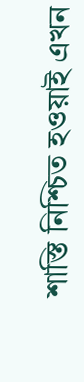শাস্তি নিশ্চিত হওয়াই এখন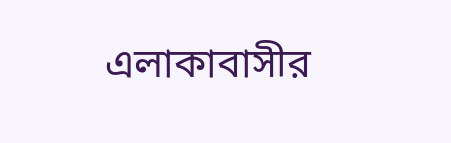এলাকাবাসীর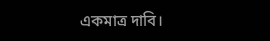একমাত্র দাবি।